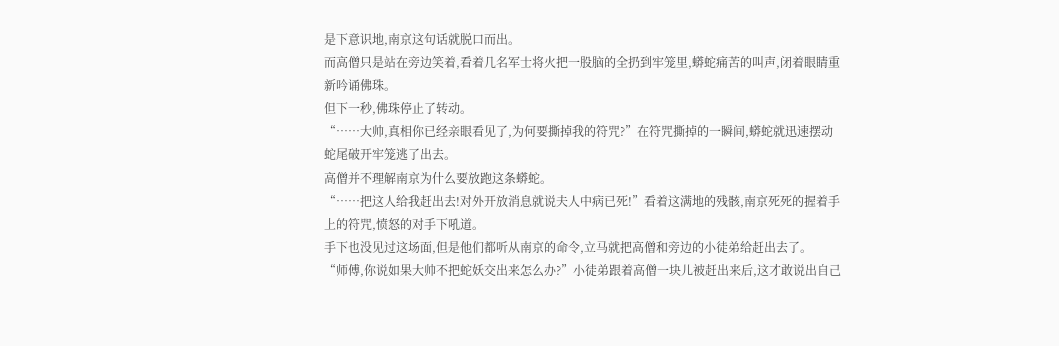是下意识地,南京这句话就脱口而出。
而高僧只是站在旁边笑着,看着几名军士将火把一股脑的全扔到牢笼里,蟒蛇痛苦的叫声,闭着眼睛重新吟诵佛珠。
但下一秒,佛珠停止了转动。
“……大帅,真相你已经亲眼看见了,为何要撕掉我的符咒?”在符咒撕掉的一瞬间,蟒蛇就迅速摆动蛇尾破开牢笼逃了出去。
高僧并不理解南京为什么要放跑这条蟒蛇。
“……把这人给我赶出去!对外开放消息就说夫人中病已死!”看着这满地的残骸,南京死死的握着手上的符咒,愤怒的对手下吼道。
手下也没见过这场面,但是他们都听从南京的命令,立马就把高僧和旁边的小徒弟给赶出去了。
“师傅,你说如果大帅不把蛇妖交出来怎么办?”小徒弟跟着高僧一块儿被赶出来后,这才敢说出自己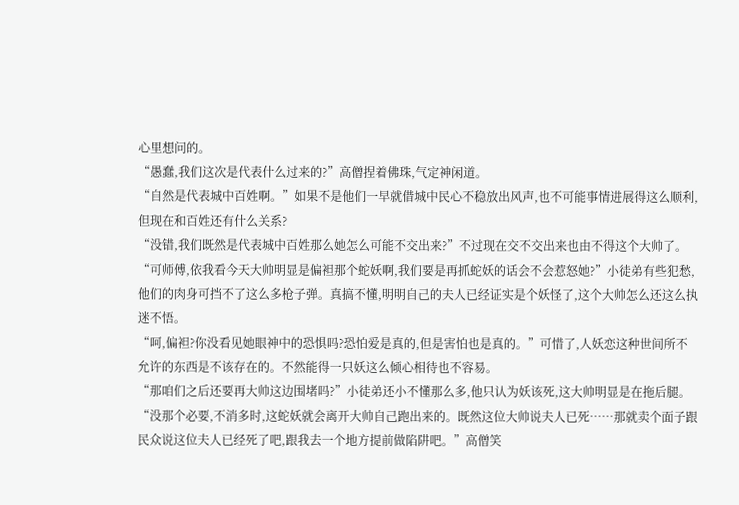心里想问的。
“愚蠢,我们这次是代表什么过来的?”高僧捏着佛珠,气定神闲道。
“自然是代表城中百姓啊。”如果不是他们一早就借城中民心不稳放出风声,也不可能事情进展得这么顺利,但现在和百姓还有什么关系?
“没错,我们既然是代表城中百姓那么她怎么可能不交出来?”不过现在交不交出来也由不得这个大帅了。
“可师傅,依我看今天大帅明显是偏袒那个蛇妖啊,我们要是再抓蛇妖的话会不会惹怒她?”小徒弟有些犯愁,他们的肉身可挡不了这么多枪子弹。真搞不懂,明明自己的夫人已经证实是个妖怪了,这个大帅怎么还这么执迷不悟。
“呵,偏袒?你没看见她眼神中的恐惧吗?恐怕爱是真的,但是害怕也是真的。”可惜了,人妖恋这种世间所不允许的东西是不该存在的。不然能得一只妖这么倾心相待也不容易。
“那咱们之后还要再大帅这边围堵吗?”小徒弟还小不懂那么多,他只认为妖该死,这大帅明显是在拖后腿。
“没那个必要,不消多时,这蛇妖就会离开大帅自己跑出来的。既然这位大帅说夫人已死……那就卖个面子跟民众说这位夫人已经死了吧,跟我去一个地方提前做陷阱吧。”高僧笑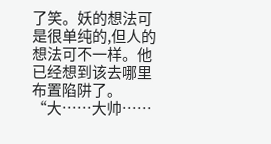了笑。妖的想法可是很单纯的,但人的想法可不一样。他已经想到该去哪里布置陷阱了。
“大……大帅……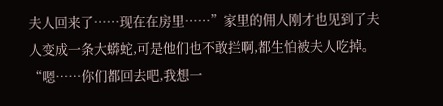夫人回来了……现在在房里……”家里的佣人刚才也见到了夫人变成一条大蟒蛇,可是他们也不敢拦啊,都生怕被夫人吃掉。
“嗯……你们都回去吧,我想一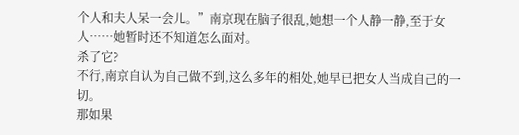个人和夫人呆一会儿。”南京现在脑子很乱,她想一个人静一静,至于女人……她暂时还不知道怎么面对。
杀了它?
不行,南京自认为自己做不到,这么多年的相处,她早已把女人当成自己的一切。
那如果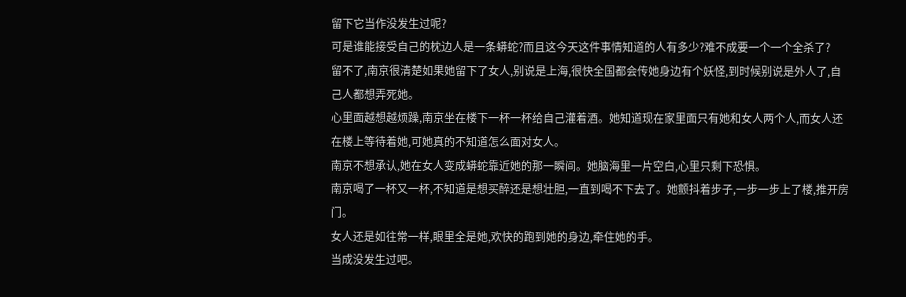留下它当作没发生过呢?
可是谁能接受自己的枕边人是一条蟒蛇?而且这今天这件事情知道的人有多少?难不成要一个一个全杀了?
留不了,南京很清楚如果她留下了女人,别说是上海,很快全国都会传她身边有个妖怪,到时候别说是外人了,自己人都想弄死她。
心里面越想越烦躁,南京坐在楼下一杯一杯给自己灌着酒。她知道现在家里面只有她和女人两个人,而女人还在楼上等待着她,可她真的不知道怎么面对女人。
南京不想承认,她在女人变成蟒蛇靠近她的那一瞬间。她脑海里一片空白,心里只剩下恐惧。
南京喝了一杯又一杯,不知道是想买醉还是想壮胆,一直到喝不下去了。她颤抖着步子,一步一步上了楼,推开房门。
女人还是如往常一样,眼里全是她,欢快的跑到她的身边,牵住她的手。
当成没发生过吧。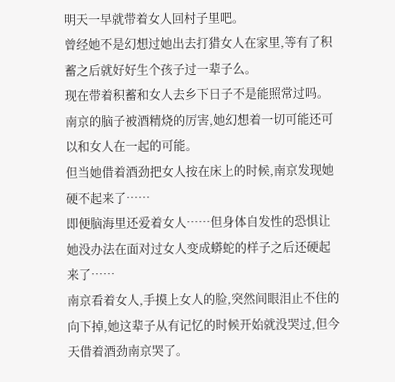明天一早就带着女人回村子里吧。
曾经她不是幻想过她出去打猎女人在家里,等有了积蓄之后就好好生个孩子过一辈子么。
现在带着积蓄和女人去乡下日子不是能照常过吗。
南京的脑子被酒精烧的厉害,她幻想着一切可能还可以和女人在一起的可能。
但当她借着酒劲把女人按在床上的时候,南京发现她硬不起来了……
即便脑海里还爱着女人……但身体自发性的恐惧让她没办法在面对过女人变成蟒蛇的样子之后还硬起来了……
南京看着女人,手摸上女人的脸,突然间眼泪止不住的向下掉,她这辈子从有记忆的时候开始就没哭过,但今天借着酒劲南京哭了。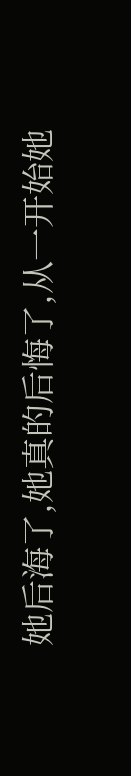她后海了,她真的后悔了,从一开始她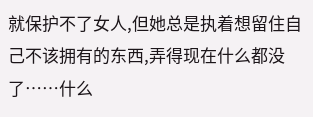就保护不了女人,但她总是执着想留住自己不该拥有的东西,弄得现在什么都没了……什么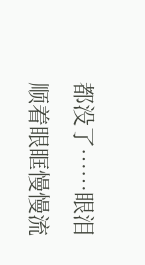都没了……眼泪顺着眼眶慢慢流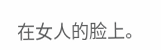在女人的脸上。